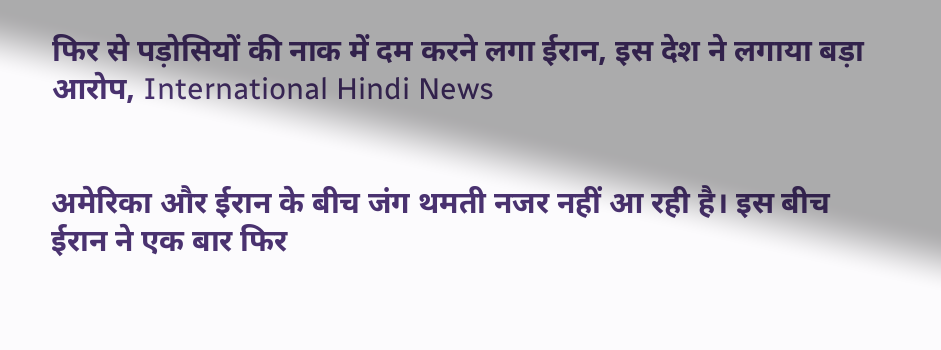फिर से पड़ोसियों की नाक में दम करने लगा ईरान, इस देश ने लगाया बड़ा आरोप, International Hindi News


अमेरिका और ईरान के बीच जंग थमती नजर नहीं आ रही है। इस बीच ईरान ने एक बार फिर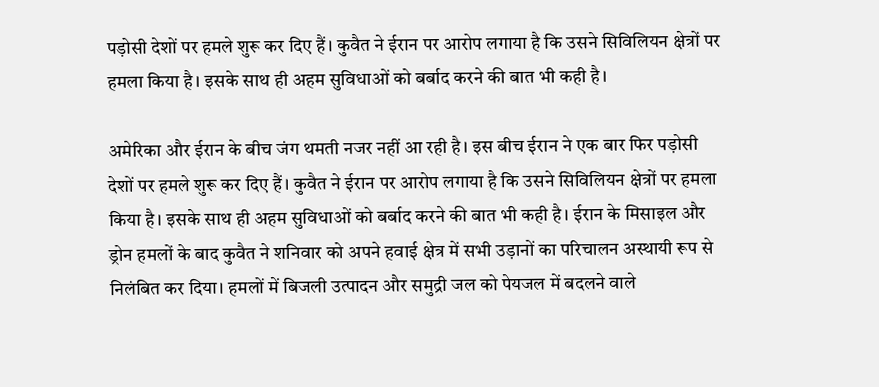पड़ोसी देशों पर हमले शुरू कर दिए हैं। कुवैत ने ईरान पर आरोप लगाया है कि उसने सिविलियन क्षेत्रों पर हमला किया है। इसके साथ ही अहम सुविधाओं को बर्बाद करने की बात भी कही है।

अमेरिका और ईरान के बीच जंग थमती नजर नहीं आ रही है। इस बीच ईरान ने एक बार फिर पड़ोसी देशों पर हमले शुरू कर दिए हैं। कुवैत ने ईरान पर आरोप लगाया है कि उसने सिविलियन क्षेत्रों पर हमला किया है। इसके साथ ही अहम सुविधाओं को बर्बाद करने की बात भी कही है। ईरान के मिसाइल और ड्रोन हमलों के बाद कुवैत ने शनिवार को अपने हवाई क्षेत्र में सभी उड़ानों का परिचालन अस्थायी रूप से निलंबित कर दिया। हमलों में बिजली उत्पादन और समुद्री जल को पेयजल में बदलने वाले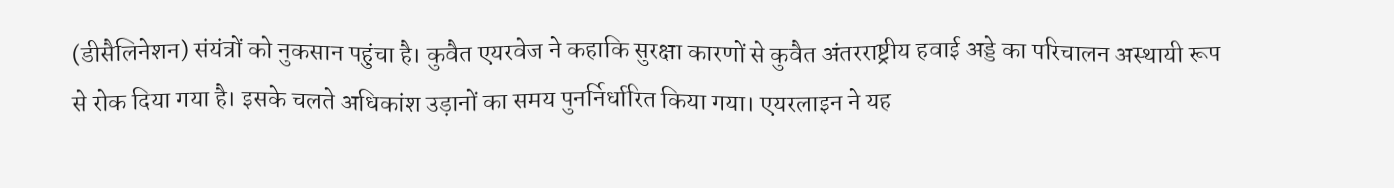(डीसैलिनेशन) संयंत्रों को नुकसान पहुंचा है। कुवैत एयरवेज ने कहाकि सुरक्षा कारणों से कुवैत अंतरराष्ट्रीय हवाई अड्डे का परिचालन अस्थायी रूप से रोक दिया गया है। इसके चलते अधिकांश उड़ानों का समय पुनर्निर्धारित किया गया। एयरलाइन ने यह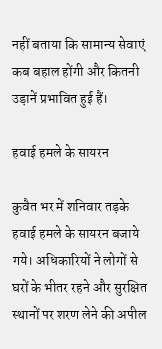नहीं बताया कि सामान्य सेवाएं कब बहाल होंगी और कितनी उड़ानें प्रभावित हुई हैं।

हवाई हमले के सायरन

कुवैत भर में शनिवार तड़के हवाई हमले के सायरन बजाये गये। अधिकारियों ने लोगों से घरों के भीतर रहने और सुरक्षित स्थानों पर शरण लेने की अपील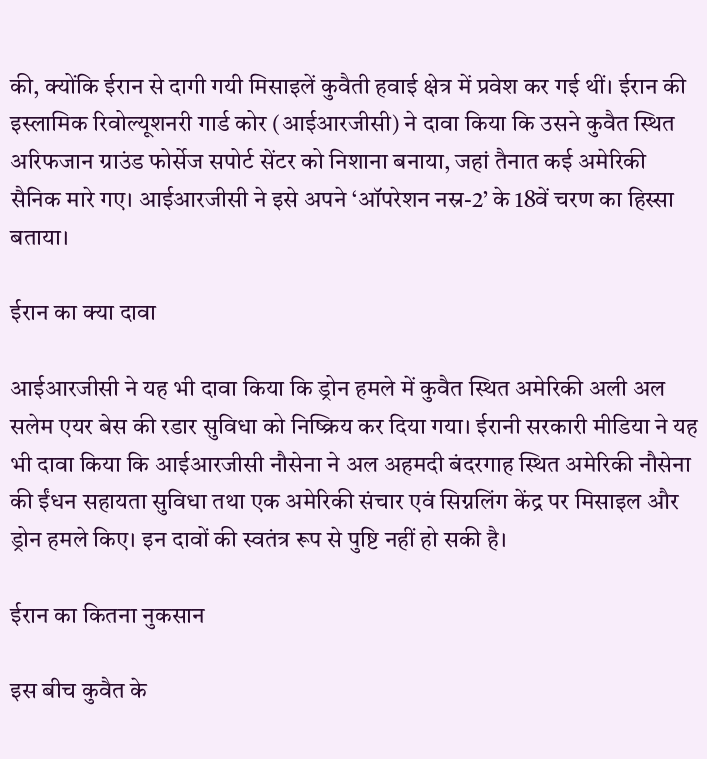की, क्योंकि ईरान से दागी गयी मिसाइलें कुवैती हवाई क्षेत्र में प्रवेश कर गई थीं। ईरान की इस्लामिक रिवोल्यूशनरी गार्ड कोर (आईआरजीसी) ने दावा किया कि उसने कुवैत स्थित अरिफजान ग्राउंड फोर्सेज सपोर्ट सेंटर को निशाना बनाया, जहां तैनात कई अमेरिकी सैनिक मारे गए। आईआरजीसी ने इसे अपने ‘ऑपरेशन नस्र-2’ के 18वें चरण का हिस्सा बताया।

ईरान का क्या दावा

आईआरजीसी ने यह भी दावा किया कि ड्रोन हमले में कुवैत स्थित अमेरिकी अली अल सलेम एयर बेस की रडार सुविधा को निष्क्रिय कर दिया गया। ईरानी सरकारी मीडिया ने यह भी दावा किया कि आईआरजीसी नौसेना ने अल अहमदी बंदरगाह स्थित अमेरिकी नौसेना की ईंधन सहायता सुविधा तथा एक अमेरिकी संचार एवं सिग्नलिंग केंद्र पर मिसाइल और ड्रोन हमले किए। इन दावों की स्वतंत्र रूप से पुष्टि नहीं हो सकी है।

ईरान का कितना नुकसान

इस बीच कुवैत के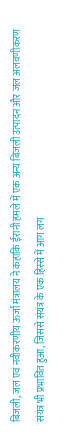बिजली, जल एवं नवीकरणीय ऊर्जा मंत्रालय ने कहाकि ईरानी हमले में एक अन्य बिजली उत्पादन और जल अलवणीकरण संयंत्र भी प्रभावित हुआ, जिससे संयंत्र के एक हिस्से में आग लग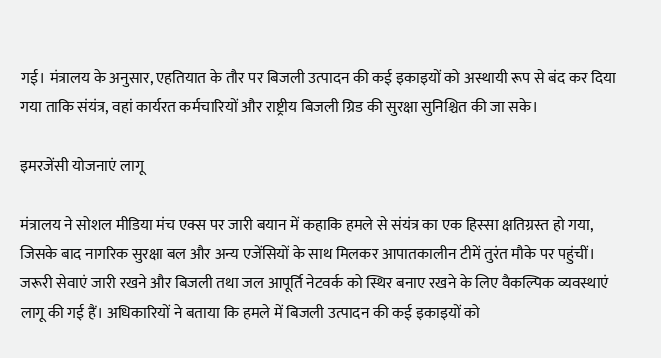गई। मंत्रालय के अनुसार, एहतियात के तौर पर बिजली उत्पादन की कई इकाइयों को अस्थायी रूप से बंद कर दिया गया ताकि संयंत्र, वहां कार्यरत कर्मचारियों और राष्ट्रीय बिजली ग्रिड की सुरक्षा सुनिश्चित की जा सके।

इमरजेंसी योजनाएं लागू

मंत्रालय ने सोशल मीडिया मंच एक्स पर जारी बयान में कहाकि हमले से संयंत्र का एक हिस्सा क्षतिग्रस्त हो गया, जिसके बाद नागरिक सुरक्षा बल और अन्य एजेंसियों के साथ मिलकर आपातकालीन टीमें तुरंत मौके पर पहुंचीं। जरूरी सेवाएं जारी रखने और बिजली तथा जल आपूर्ति नेटवर्क को स्थिर बनाए रखने के लिए वैकल्पिक व्यवस्थाएं लागू की गई हैं। अधिकारियों ने बताया कि हमले में बिजली उत्पादन की कई इकाइयों को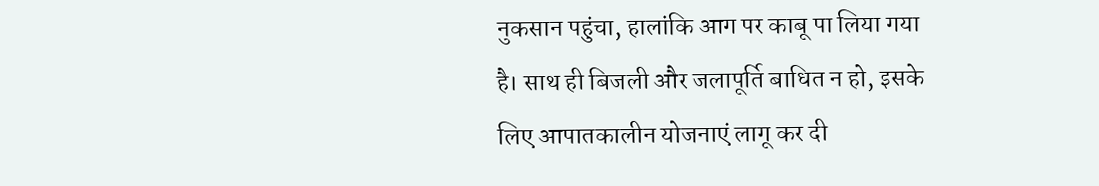नुकसान पहुंचा, हालांकि आग पर काबू पा लिया गया है। साथ ही बिजली और जलापूर्ति बाधित न हो, इसके लिए आपातकालीन योजनाएं लागू कर दी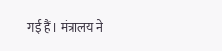गई हैं। मंत्रालय ने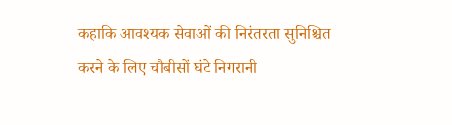कहाकि आवश्यक सेवाओं की निरंतरता सुनिश्चित करने के लिए चौबीसों घंटे निगरानी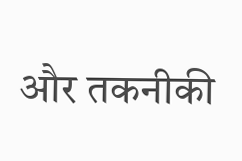और तकनीकी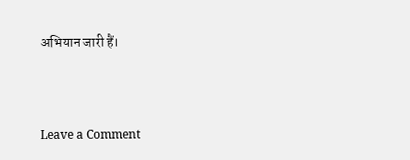अभियान जारी हैं।



Leave a Comment